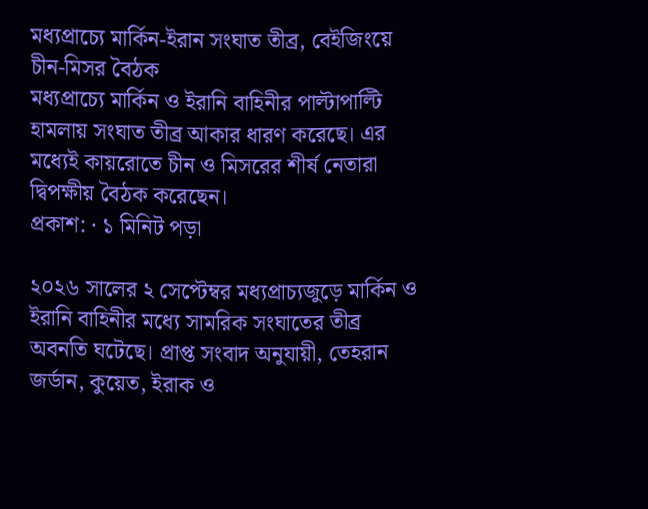মধ্যপ্রাচ্যে মার্কিন-ইরান সংঘাত তীব্র, বেইজিংয়ে চীন-মিসর বৈঠক
মধ্যপ্রাচ্যে মার্কিন ও ইরানি বাহিনীর পাল্টাপাল্টি হামলায় সংঘাত তীব্র আকার ধারণ করেছে। এর মধ্যেই কায়রোতে চীন ও মিসরের শীর্ষ নেতারা দ্বিপক্ষীয় বৈঠক করেছেন।
প্রকাশ: · ১ মিনিট পড়া

২০২৬ সালের ২ সেপ্টেম্বর মধ্যপ্রাচ্যজুড়ে মার্কিন ও ইরানি বাহিনীর মধ্যে সামরিক সংঘাতের তীব্র অবনতি ঘটেছে। প্রাপ্ত সংবাদ অনুযায়ী, তেহরান জর্ডান, কুয়েত, ইরাক ও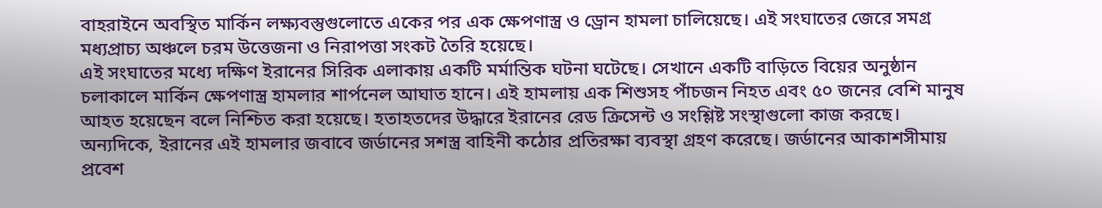বাহরাইনে অবস্থিত মার্কিন লক্ষ্যবস্তুগুলোতে একের পর এক ক্ষেপণাস্ত্র ও ড্রোন হামলা চালিয়েছে। এই সংঘাতের জেরে সমগ্র মধ্যপ্রাচ্য অঞ্চলে চরম উত্তেজনা ও নিরাপত্তা সংকট তৈরি হয়েছে।
এই সংঘাতের মধ্যে দক্ষিণ ইরানের সিরিক এলাকায় একটি মর্মান্তিক ঘটনা ঘটেছে। সেখানে একটি বাড়িতে বিয়ের অনুষ্ঠান চলাকালে মার্কিন ক্ষেপণাস্ত্র হামলার শার্পনেল আঘাত হানে। এই হামলায় এক শিশুসহ পাঁচজন নিহত এবং ৫০ জনের বেশি মানুষ আহত হয়েছেন বলে নিশ্চিত করা হয়েছে। হতাহতদের উদ্ধারে ইরানের রেড ক্রিসেন্ট ও সংশ্লিষ্ট সংস্থাগুলো কাজ করছে।
অন্যদিকে, ইরানের এই হামলার জবাবে জর্ডানের সশস্ত্র বাহিনী কঠোর প্রতিরক্ষা ব্যবস্থা গ্রহণ করেছে। জর্ডানের আকাশসীমায় প্রবেশ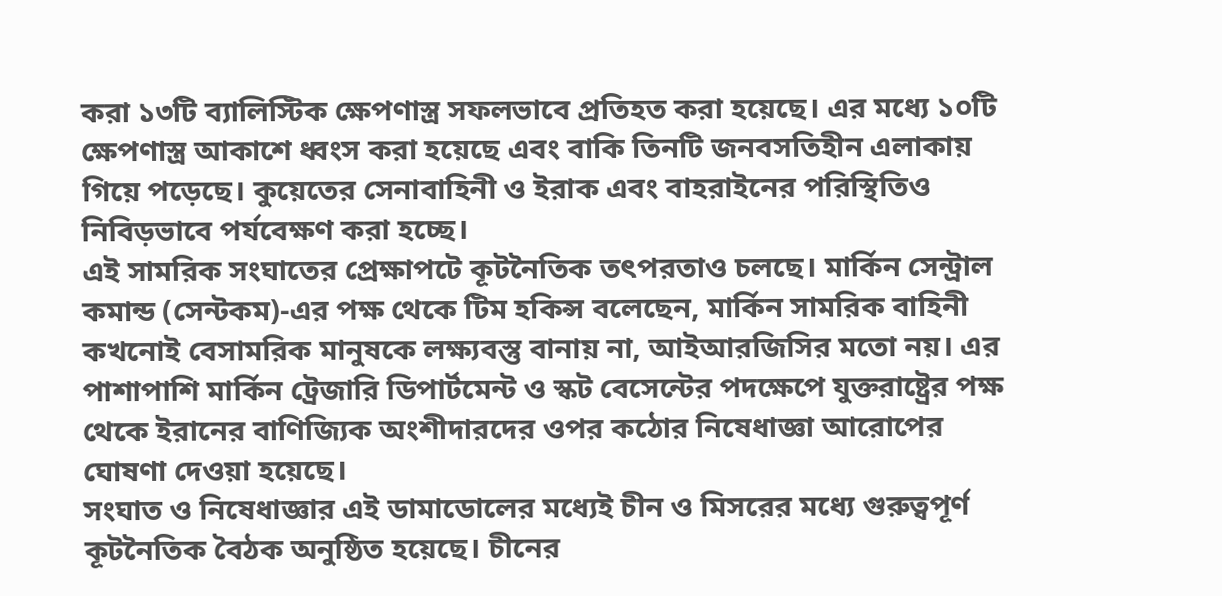করা ১৩টি ব্যালিস্টিক ক্ষেপণাস্ত্র সফলভাবে প্রতিহত করা হয়েছে। এর মধ্যে ১০টি ক্ষেপণাস্ত্র আকাশে ধ্বংস করা হয়েছে এবং বাকি তিনটি জনবসতিহীন এলাকায় গিয়ে পড়েছে। কুয়েতের সেনাবাহিনী ও ইরাক এবং বাহরাইনের পরিস্থিতিও নিবিড়ভাবে পর্যবেক্ষণ করা হচ্ছে।
এই সামরিক সংঘাতের প্রেক্ষাপটে কূটনৈতিক তৎপরতাও চলছে। মার্কিন সেন্ট্রাল কমান্ড (সেন্টকম)-এর পক্ষ থেকে টিম হকিন্স বলেছেন, মার্কিন সামরিক বাহিনী কখনোই বেসামরিক মানুষকে লক্ষ্যবস্তু বানায় না, আইআরজিসির মতো নয়। এর পাশাপাশি মার্কিন ট্রেজারি ডিপার্টমেন্ট ও স্কট বেসেন্টের পদক্ষেপে যুক্তরাষ্ট্রের পক্ষ থেকে ইরানের বাণিজ্যিক অংশীদারদের ওপর কঠোর নিষেধাজ্ঞা আরোপের ঘোষণা দেওয়া হয়েছে।
সংঘাত ও নিষেধাজ্ঞার এই ডামাডোলের মধ্যেই চীন ও মিসরের মধ্যে গুরুত্বপূর্ণ কূটনৈতিক বৈঠক অনুষ্ঠিত হয়েছে। চীনের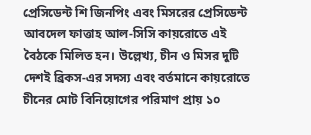প্রেসিডেন্ট শি জিনপিং এবং মিসরের প্রেসিডেন্ট আবদেল ফাত্তাহ আল-সিসি কায়রোতে এই বৈঠকে মিলিত হন। উল্লেখ্য, চীন ও মিসর দুটি দেশই ব্রিকস-এর সদস্য এবং বর্তমানে কায়রোতে চীনের মোট বিনিয়োগের পরিমাণ প্রায় ১০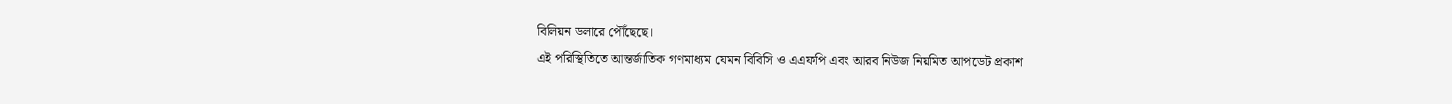বিলিয়ন ডলারে পৌঁছেছে।
এই পরিস্থিতিতে আন্তর্জাতিক গণমাধ্যম যেমন বিবিসি ও এএফপি এবং আরব নিউজ নিয়মিত আপডেট প্রকাশ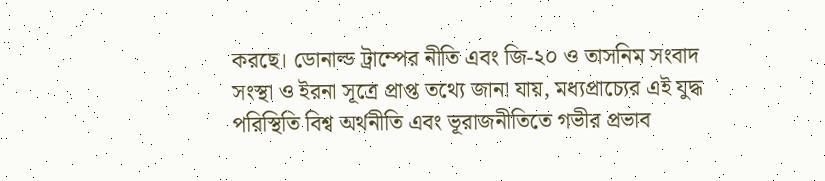করছে। ডোনাল্ড ট্রাম্পের নীতি এবং জি-২০ ও তাসনিম সংবাদ সংস্থা ও ইরনা সূত্রে প্রাপ্ত তথ্যে জানা যায়, মধ্যপ্রাচ্যের এই যুদ্ধ পরিস্থিতি বিশ্ব অর্থনীতি এবং ভূরাজনীতিতে গভীর প্রভাব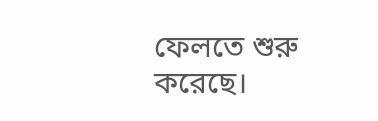ফেলতে শুরু করেছে।